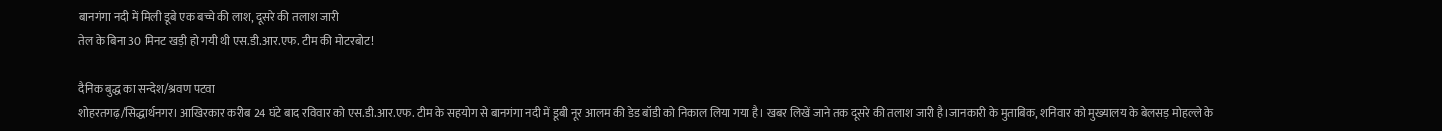बानगंगा नदी में मिली डूबे एक बच्चे की लाश, दूसरे की तलाश जारी
तेल के बिना 30 मिनट खड़ी हो गयी थी एस.डी.आर.एफ. टीम की मोटरबोट!

दैनिक बुद्ध का सन्देश/श्रवण पटवा
शोहरतगढ़/सिद्धार्थनगर। आखिरकार करीब 24 घंटे बाद रविवार को एस.डी.आर.एफ. टीम के सहयोग से बानगंगा नदी में डूबी नूर आलम की डेड बॉडी को निकाल लिया गया है। खबर लिखें जाने तक दूसरे की तलाश जारी है।जानकारी के मुताबिक, शनिवार को मुख्यालय के बेलसड़ मोहल्ले के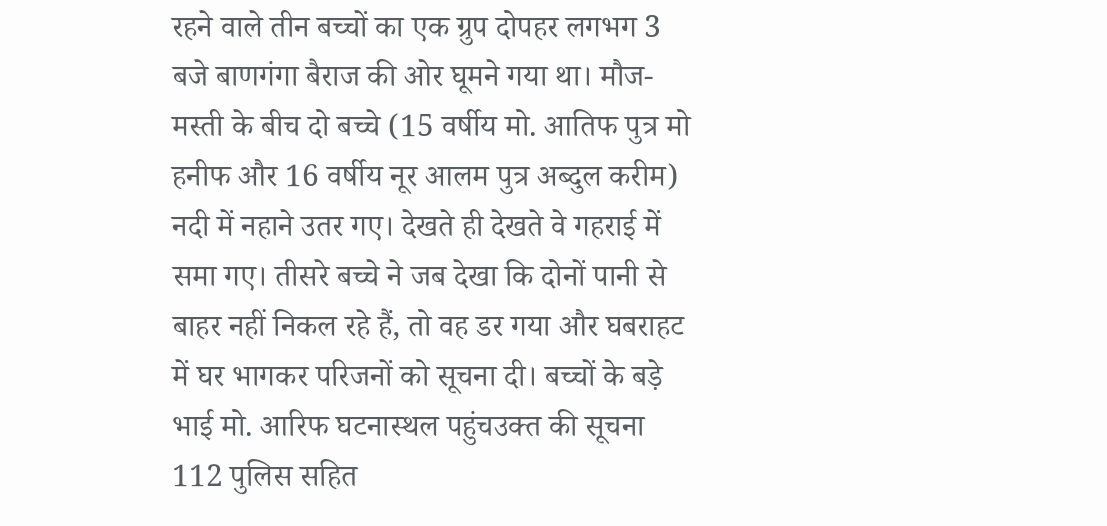रहने वाले तीन बच्चों का एक ग्रुप दोपहर लगभग 3 बजे बाणगंगा बैराज की ओर घूमने गया था। मौज-मस्ती के बीच दो बच्चे (15 वर्षीय मो. आतिफ पुत्र मो हनीफ और 16 वर्षीय नूर आलम पुत्र अब्दुल करीम) नदी में नहाने उतर गए। देखते ही देखते वे गहराई में समा गए। तीसरे बच्चे ने जब देखा कि दोनों पानी से बाहर नहीं निकल रहे हैं, तो वह डर गया और घबराहट में घर भागकर परिजनों को सूचना दी। बच्चों के बड़े भाई मो. आरिफ घटनास्थल पहुंचउक्त की सूचना 112 पुलिस सहित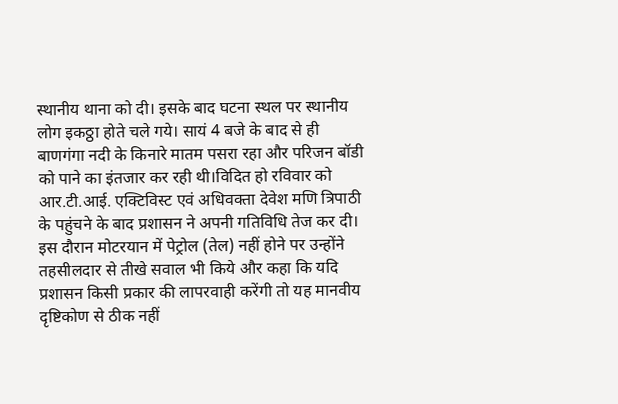स्थानीय थाना को दी। इसके बाद घटना स्थल पर स्थानीय लोग इकठ्ठा होते चले गये। सायं 4 बजे के बाद से ही बाणगंगा नदी के किनारे मातम पसरा रहा और परिजन बॉडी को पाने का इंतजार कर रही थी।विदित हो रविवार को आर.टी.आई. एक्टिविस्ट एवं अधिवक्ता देवेश मणि त्रिपाठी के पहुंचने के बाद प्रशासन ने अपनी गतिविधि तेज कर दी। इस दौरान मोटरयान में पेट्रोल (तेल) नहीं होने पर उन्होंने तहसीलदार से तीखे सवाल भी किये और कहा कि यदि प्रशासन किसी प्रकार की लापरवाही करेंगी तो यह मानवीय दृष्टिकोण से ठीक नहीं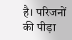है। परिजनों की पीड़ा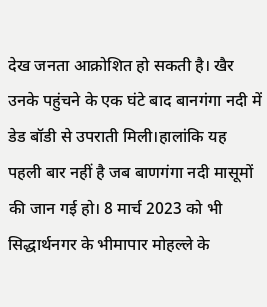देख जनता आक्रोशित हो सकती है। खैर उनके पहुंचने के एक घंटे बाद बानगंगा नदी में डेड बॉडी से उपराती मिली।हालांकि यह पहली बार नहीं है जब बाणगंगा नदी मासूमों की जान गई हो। 8 मार्च 2023 को भी सिद्धार्थनगर के भीमापार मोहल्ले के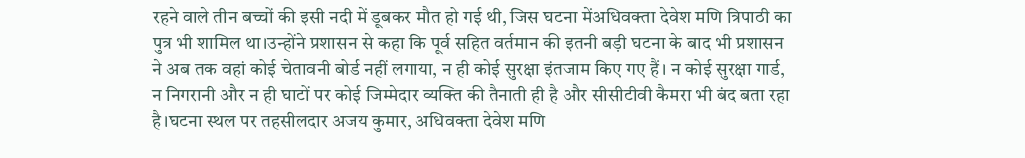रहने वाले तीन बच्चों की इसी नदी में डूबकर मौत हो गई थी, जिस घटना मेंअधिवक्ता देवेश मणि त्रिपाठी का पुत्र भी शामिल था।उन्होंने प्रशासन से कहा कि पूर्व सहित वर्तमान की इतनी बड़ी घटना के बाद भी प्रशासन ने अब तक वहां कोई चेतावनी बोर्ड नहीं लगाया, न ही कोई सुरक्षा इंतजाम किए गए हैं। न कोई सुरक्षा गार्ड, न निगरानी और न ही घाटों पर कोई जिम्मेदार व्यक्ति की तैनाती ही है और सीसीटीवी कैमरा भी बंद बता रहा है।घटना स्थल पर तहसीलदार अजय कुमार, अधिवक्ता देवेश मणि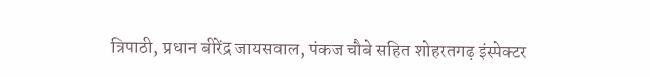त्रिपाठी, प्रधान बीरेंद्र जायसवाल, पंकज चौबे सहित शोहरतगढ़ इंस्पेक्टर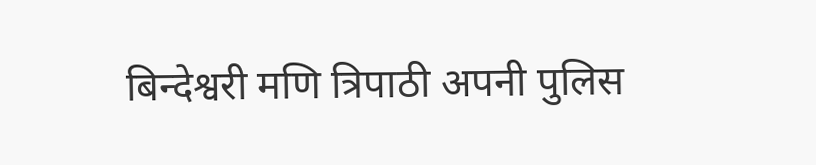बिन्देश्वरी मणि त्रिपाठी अपनी पुलिस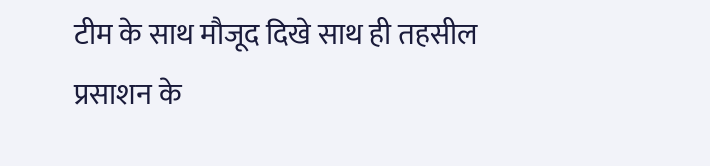टीम के साथ मौजूद दिखे साथ ही तहसील प्रसाशन के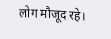लोग मौजूद रहे।